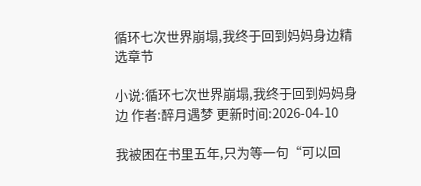循环七次世界崩塌,我终于回到妈妈身边精选章节

小说:循环七次世界崩塌,我终于回到妈妈身边 作者:醉月遇梦 更新时间:2026-04-10

我被困在书里五年,只为等一句“可以回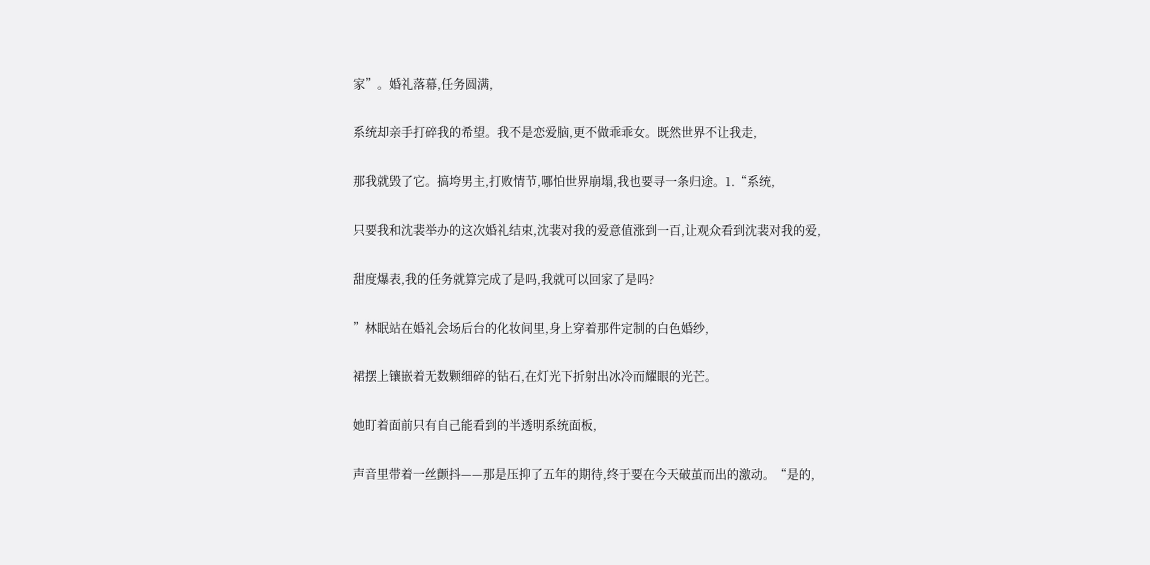家”。婚礼落幕,任务圆满,

系统却亲手打碎我的希望。我不是恋爱脑,更不做乖乖女。既然世界不让我走,

那我就毁了它。搞垮男主,打败情节,哪怕世界崩塌,我也要寻一条归途。1.“系统,

只要我和沈裴举办的这次婚礼结束,沈裴对我的爱意值涨到一百,让观众看到沈裴对我的爱,

甜度爆表,我的任务就算完成了是吗,我就可以回家了是吗?

”林眠站在婚礼会场后台的化妆间里,身上穿着那件定制的白色婚纱,

裙摆上镶嵌着无数颗细碎的钻石,在灯光下折射出冰冷而耀眼的光芒。

她盯着面前只有自己能看到的半透明系统面板,

声音里带着一丝颤抖——那是压抑了五年的期待,终于要在今天破茧而出的激动。“是的,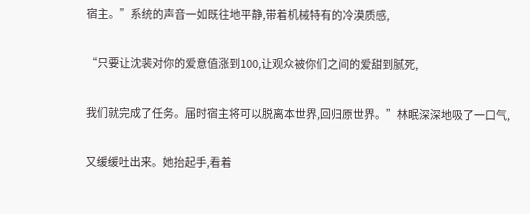宿主。”系统的声音一如既往地平静,带着机械特有的冷漠质感,

“只要让沈裴对你的爱意值涨到100,让观众被你们之间的爱甜到腻死,

我们就完成了任务。届时宿主将可以脱离本世界,回归原世界。”林眠深深地吸了一口气,

又缓缓吐出来。她抬起手,看着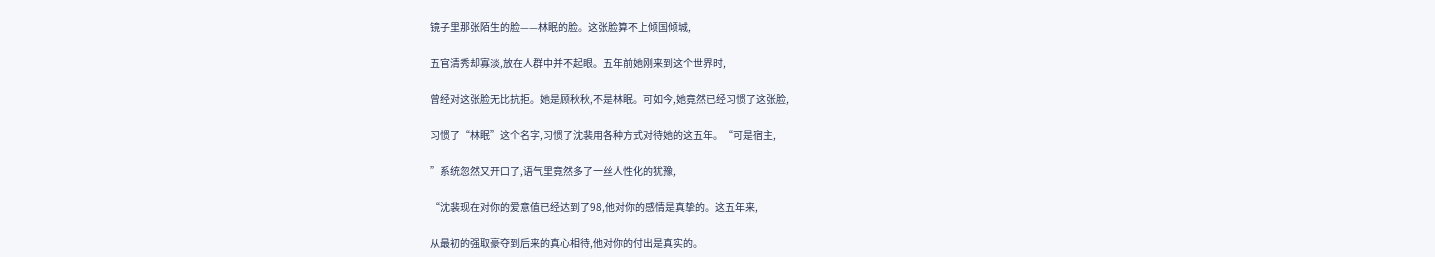镜子里那张陌生的脸——林眠的脸。这张脸算不上倾国倾城,

五官清秀却寡淡,放在人群中并不起眼。五年前她刚来到这个世界时,

曾经对这张脸无比抗拒。她是顾秋秋,不是林眠。可如今,她竟然已经习惯了这张脸,

习惯了“林眠”这个名字,习惯了沈裴用各种方式对待她的这五年。“可是宿主,

”系统忽然又开口了,语气里竟然多了一丝人性化的犹豫,

“沈裴现在对你的爱意值已经达到了98,他对你的感情是真挚的。这五年来,

从最初的强取豪夺到后来的真心相待,他对你的付出是真实的。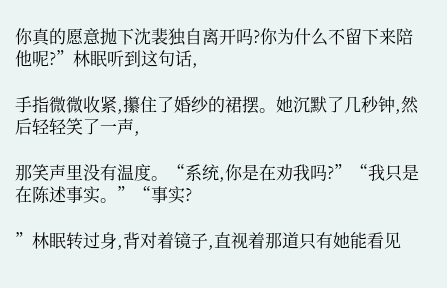你真的愿意抛下沈裴独自离开吗?你为什么不留下来陪他呢?”林眠听到这句话,

手指微微收紧,攥住了婚纱的裙摆。她沉默了几秒钟,然后轻轻笑了一声,

那笑声里没有温度。“系统,你是在劝我吗?”“我只是在陈述事实。”“事实?

”林眠转过身,背对着镜子,直视着那道只有她能看见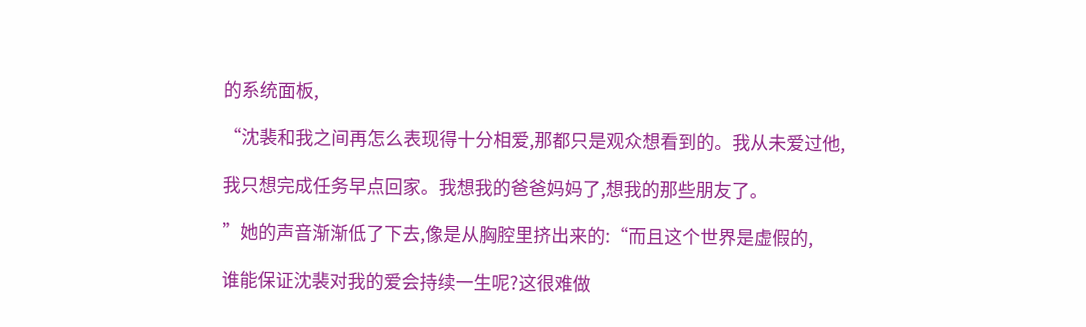的系统面板,

“沈裴和我之间再怎么表现得十分相爱,那都只是观众想看到的。我从未爱过他,

我只想完成任务早点回家。我想我的爸爸妈妈了,想我的那些朋友了。

”她的声音渐渐低了下去,像是从胸腔里挤出来的:“而且这个世界是虚假的,

谁能保证沈裴对我的爱会持续一生呢?这很难做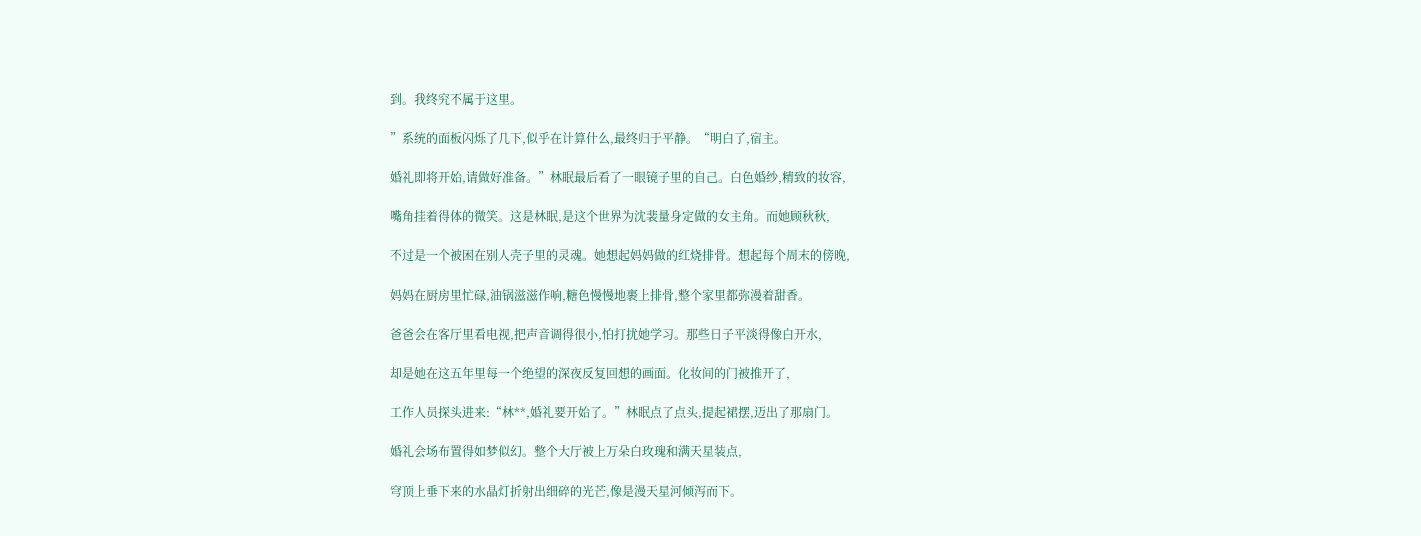到。我终究不属于这里。

”系统的面板闪烁了几下,似乎在计算什么,最终归于平静。“明白了,宿主。

婚礼即将开始,请做好准备。”林眠最后看了一眼镜子里的自己。白色婚纱,精致的妆容,

嘴角挂着得体的微笑。这是林眠,是这个世界为沈裴量身定做的女主角。而她顾秋秋,

不过是一个被困在别人壳子里的灵魂。她想起妈妈做的红烧排骨。想起每个周末的傍晚,

妈妈在厨房里忙碌,油锅滋滋作响,糖色慢慢地裹上排骨,整个家里都弥漫着甜香。

爸爸会在客厅里看电视,把声音调得很小,怕打扰她学习。那些日子平淡得像白开水,

却是她在这五年里每一个绝望的深夜反复回想的画面。化妆间的门被推开了,

工作人员探头进来:“林**,婚礼要开始了。”林眠点了点头,提起裙摆,迈出了那扇门。

婚礼会场布置得如梦似幻。整个大厅被上万朵白玫瑰和满天星装点,

穹顶上垂下来的水晶灯折射出细碎的光芒,像是漫天星河倾泻而下。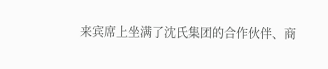来宾席上坐满了沈氏集团的合作伙伴、商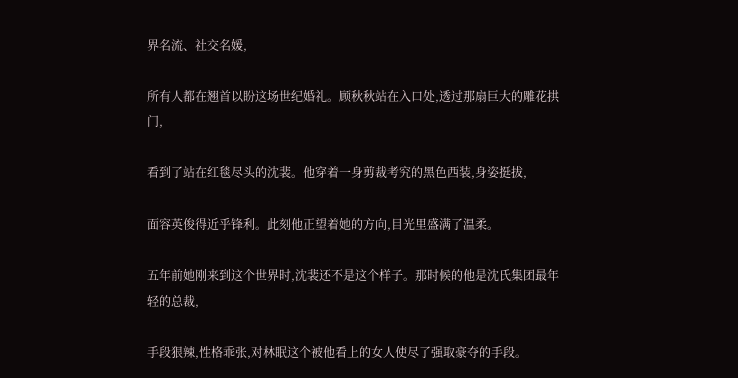界名流、社交名媛,

所有人都在翘首以盼这场世纪婚礼。顾秋秋站在入口处,透过那扇巨大的雕花拱门,

看到了站在红毯尽头的沈裴。他穿着一身剪裁考究的黑色西装,身姿挺拔,

面容英俊得近乎锋利。此刻他正望着她的方向,目光里盛满了温柔。

五年前她刚来到这个世界时,沈裴还不是这个样子。那时候的他是沈氏集团最年轻的总裁,

手段狠辣,性格乖张,对林眠这个被他看上的女人使尽了强取豪夺的手段。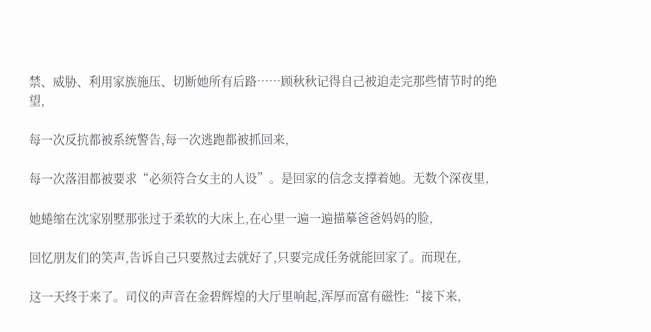禁、威胁、利用家族施压、切断她所有后路……顾秋秋记得自己被迫走完那些情节时的绝望,

每一次反抗都被系统警告,每一次逃跑都被抓回来,

每一次落泪都被要求“必须符合女主的人设”。是回家的信念支撑着她。无数个深夜里,

她蜷缩在沈家别墅那张过于柔软的大床上,在心里一遍一遍描摹爸爸妈妈的脸,

回忆朋友们的笑声,告诉自己只要熬过去就好了,只要完成任务就能回家了。而现在,

这一天终于来了。司仪的声音在金碧辉煌的大厅里响起,浑厚而富有磁性:“接下来,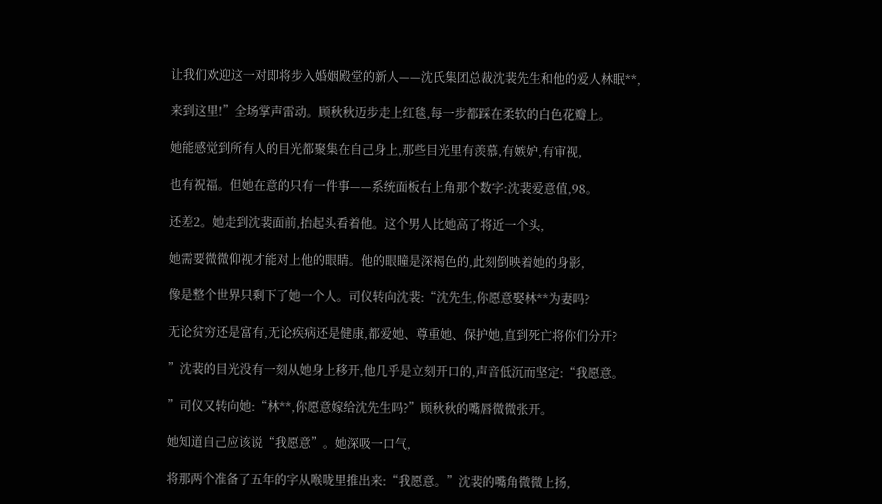让我们欢迎这一对即将步入婚姻殿堂的新人——沈氏集团总裁沈裴先生和他的爱人林眠**,

来到这里!”全场掌声雷动。顾秋秋迈步走上红毯,每一步都踩在柔软的白色花瓣上。

她能感觉到所有人的目光都聚集在自己身上,那些目光里有羡慕,有嫉妒,有审视,

也有祝福。但她在意的只有一件事——系统面板右上角那个数字:沈裴爱意值,98。

还差2。她走到沈裴面前,抬起头看着他。这个男人比她高了将近一个头,

她需要微微仰视才能对上他的眼睛。他的眼瞳是深褐色的,此刻倒映着她的身影,

像是整个世界只剩下了她一个人。司仪转向沈裴:“沈先生,你愿意娶林**为妻吗?

无论贫穷还是富有,无论疾病还是健康,都爱她、尊重她、保护她,直到死亡将你们分开?

”沈裴的目光没有一刻从她身上移开,他几乎是立刻开口的,声音低沉而坚定:“我愿意。

”司仪又转向她:“林**,你愿意嫁给沈先生吗?”顾秋秋的嘴唇微微张开。

她知道自己应该说“我愿意”。她深吸一口气,

将那两个准备了五年的字从喉咙里推出来:“我愿意。”沈裴的嘴角微微上扬,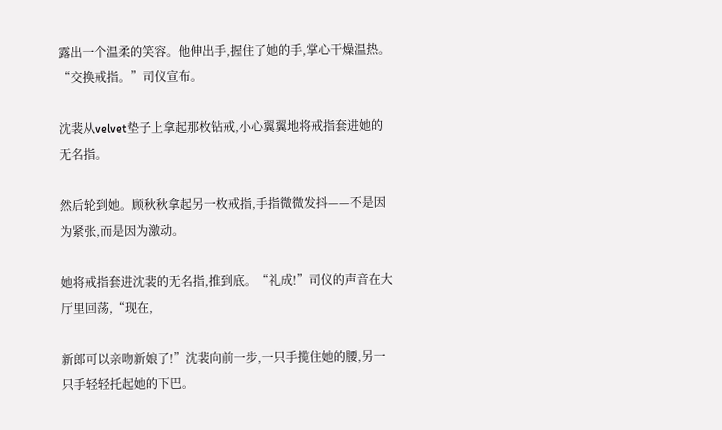露出一个温柔的笑容。他伸出手,握住了她的手,掌心干燥温热。“交换戒指。”司仪宣布。

沈裴从velvet垫子上拿起那枚钻戒,小心翼翼地将戒指套进她的无名指。

然后轮到她。顾秋秋拿起另一枚戒指,手指微微发抖——不是因为紧张,而是因为激动。

她将戒指套进沈裴的无名指,推到底。“礼成!”司仪的声音在大厅里回荡,“现在,

新郎可以亲吻新娘了!”沈裴向前一步,一只手揽住她的腰,另一只手轻轻托起她的下巴。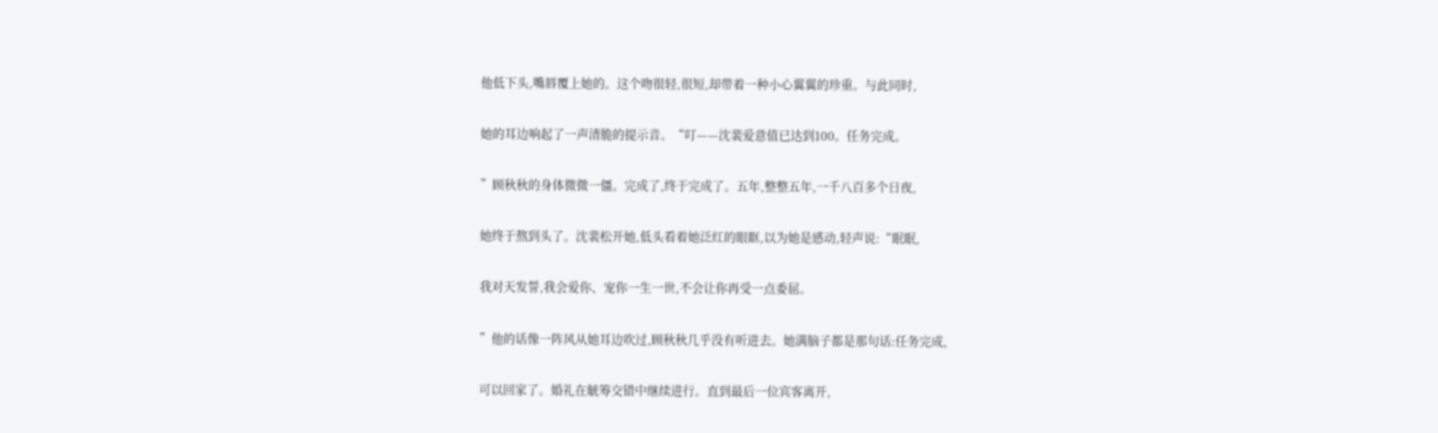他低下头,嘴唇覆上她的。这个吻很轻,很短,却带着一种小心翼翼的珍重。与此同时,

她的耳边响起了一声清脆的提示音。“叮——沈裴爱意值已达到100。任务完成。

”顾秋秋的身体微微一僵。完成了,终于完成了。五年,整整五年,一千八百多个日夜,

她终于熬到头了。沈裴松开她,低头看着她泛红的眼眶,以为她是感动,轻声说:“眠眠,

我对天发誓,我会爱你、宠你一生一世,不会让你再受一点委屈。

”他的话像一阵风从她耳边吹过,顾秋秋几乎没有听进去。她满脑子都是那句话:任务完成,

可以回家了。婚礼在觥筹交错中继续进行。直到最后一位宾客离开,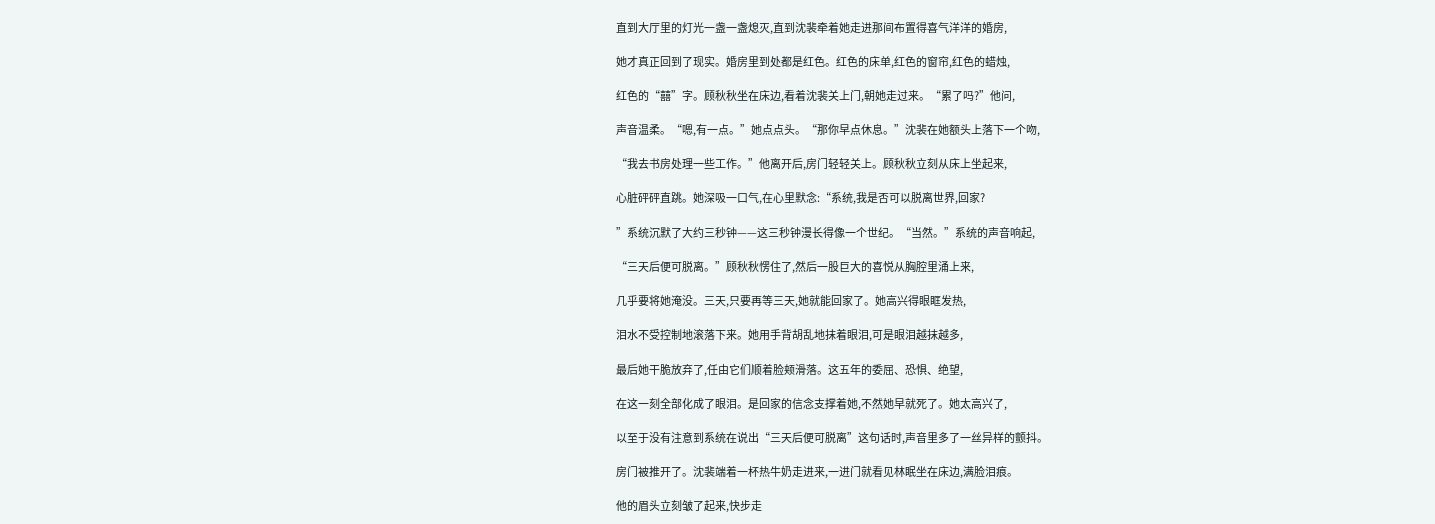直到大厅里的灯光一盏一盏熄灭,直到沈裴牵着她走进那间布置得喜气洋洋的婚房,

她才真正回到了现实。婚房里到处都是红色。红色的床单,红色的窗帘,红色的蜡烛,

红色的“囍”字。顾秋秋坐在床边,看着沈裴关上门,朝她走过来。“累了吗?”他问,

声音温柔。“嗯,有一点。”她点点头。“那你早点休息。”沈裴在她额头上落下一个吻,

“我去书房处理一些工作。”他离开后,房门轻轻关上。顾秋秋立刻从床上坐起来,

心脏砰砰直跳。她深吸一口气,在心里默念:“系统,我是否可以脱离世界,回家?

”系统沉默了大约三秒钟——这三秒钟漫长得像一个世纪。“当然。”系统的声音响起,

“三天后便可脱离。”顾秋秋愣住了,然后一股巨大的喜悦从胸腔里涌上来,

几乎要将她淹没。三天,只要再等三天,她就能回家了。她高兴得眼眶发热,

泪水不受控制地滚落下来。她用手背胡乱地抹着眼泪,可是眼泪越抹越多,

最后她干脆放弃了,任由它们顺着脸颊滑落。这五年的委屈、恐惧、绝望,

在这一刻全部化成了眼泪。是回家的信念支撑着她,不然她早就死了。她太高兴了,

以至于没有注意到系统在说出“三天后便可脱离”这句话时,声音里多了一丝异样的颤抖。

房门被推开了。沈裴端着一杯热牛奶走进来,一进门就看见林眠坐在床边,满脸泪痕。

他的眉头立刻皱了起来,快步走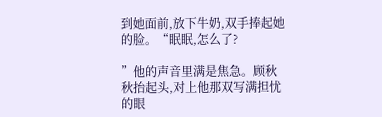到她面前,放下牛奶,双手捧起她的脸。“眠眠,怎么了?

”他的声音里满是焦急。顾秋秋抬起头,对上他那双写满担忧的眼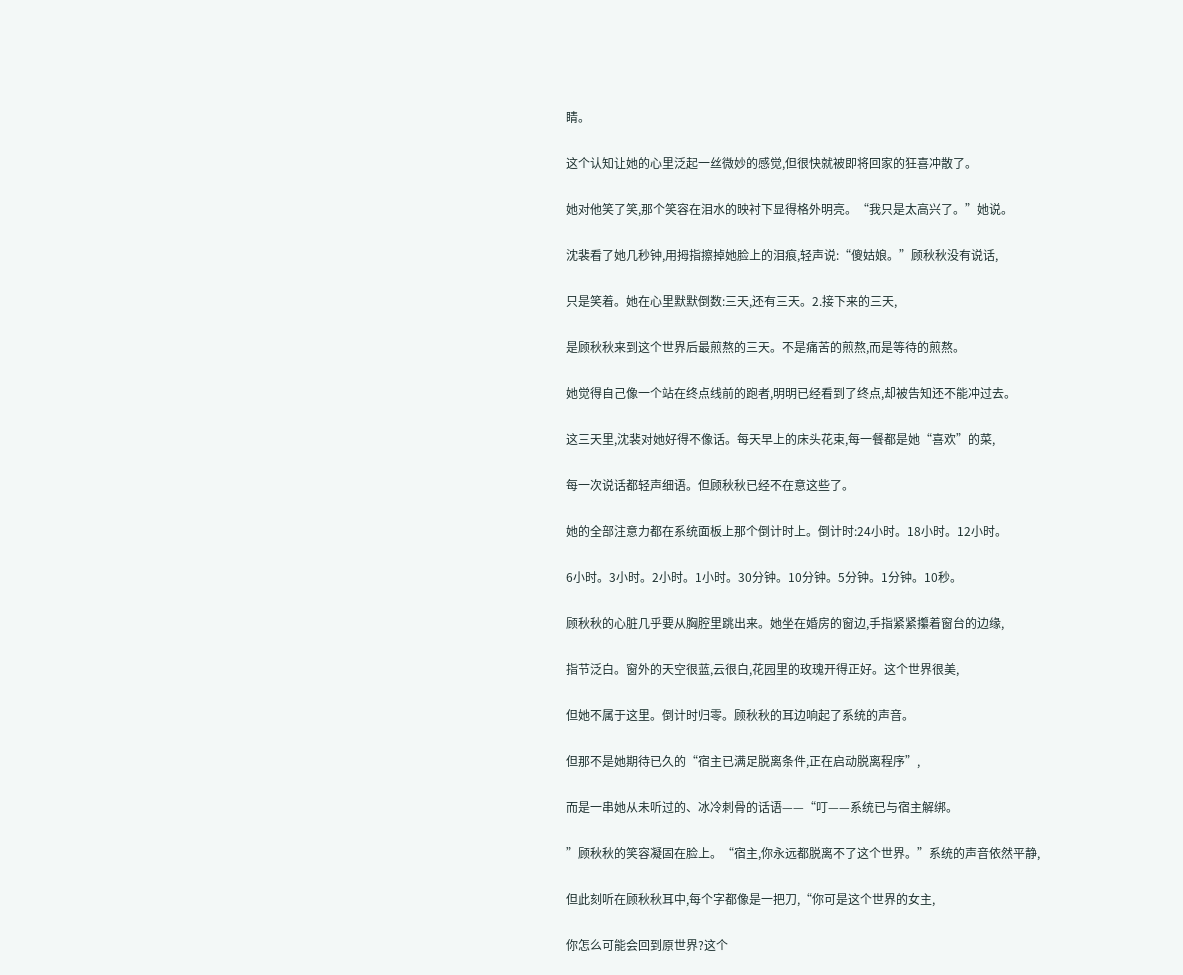睛。

这个认知让她的心里泛起一丝微妙的感觉,但很快就被即将回家的狂喜冲散了。

她对他笑了笑,那个笑容在泪水的映衬下显得格外明亮。“我只是太高兴了。”她说。

沈裴看了她几秒钟,用拇指擦掉她脸上的泪痕,轻声说:“傻姑娘。”顾秋秋没有说话,

只是笑着。她在心里默默倒数:三天,还有三天。2.接下来的三天,

是顾秋秋来到这个世界后最煎熬的三天。不是痛苦的煎熬,而是等待的煎熬。

她觉得自己像一个站在终点线前的跑者,明明已经看到了终点,却被告知还不能冲过去。

这三天里,沈裴对她好得不像话。每天早上的床头花束,每一餐都是她“喜欢”的菜,

每一次说话都轻声细语。但顾秋秋已经不在意这些了。

她的全部注意力都在系统面板上那个倒计时上。倒计时:24小时。18小时。12小时。

6小时。3小时。2小时。1小时。30分钟。10分钟。5分钟。1分钟。10秒。

顾秋秋的心脏几乎要从胸腔里跳出来。她坐在婚房的窗边,手指紧紧攥着窗台的边缘,

指节泛白。窗外的天空很蓝,云很白,花园里的玫瑰开得正好。这个世界很美,

但她不属于这里。倒计时归零。顾秋秋的耳边响起了系统的声音。

但那不是她期待已久的“宿主已满足脱离条件,正在启动脱离程序”,

而是一串她从未听过的、冰冷刺骨的话语——“叮——系统已与宿主解绑。

”顾秋秋的笑容凝固在脸上。“宿主,你永远都脱离不了这个世界。”系统的声音依然平静,

但此刻听在顾秋秋耳中,每个字都像是一把刀,“你可是这个世界的女主,

你怎么可能会回到原世界?这个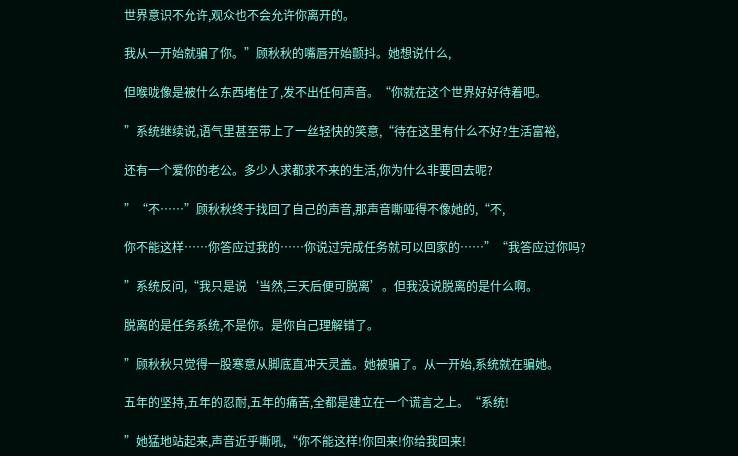世界意识不允许,观众也不会允许你离开的。

我从一开始就骗了你。”顾秋秋的嘴唇开始颤抖。她想说什么,

但喉咙像是被什么东西堵住了,发不出任何声音。“你就在这个世界好好待着吧。

”系统继续说,语气里甚至带上了一丝轻快的笑意,“待在这里有什么不好?生活富裕,

还有一个爱你的老公。多少人求都求不来的生活,你为什么非要回去呢?

”“不……”顾秋秋终于找回了自己的声音,那声音嘶哑得不像她的,“不,

你不能这样……你答应过我的……你说过完成任务就可以回家的……”“我答应过你吗?

”系统反问,“我只是说‘当然,三天后便可脱离’。但我没说脱离的是什么啊。

脱离的是任务系统,不是你。是你自己理解错了。

”顾秋秋只觉得一股寒意从脚底直冲天灵盖。她被骗了。从一开始,系统就在骗她。

五年的坚持,五年的忍耐,五年的痛苦,全都是建立在一个谎言之上。“系统!

”她猛地站起来,声音近乎嘶吼,“你不能这样!你回来!你给我回来!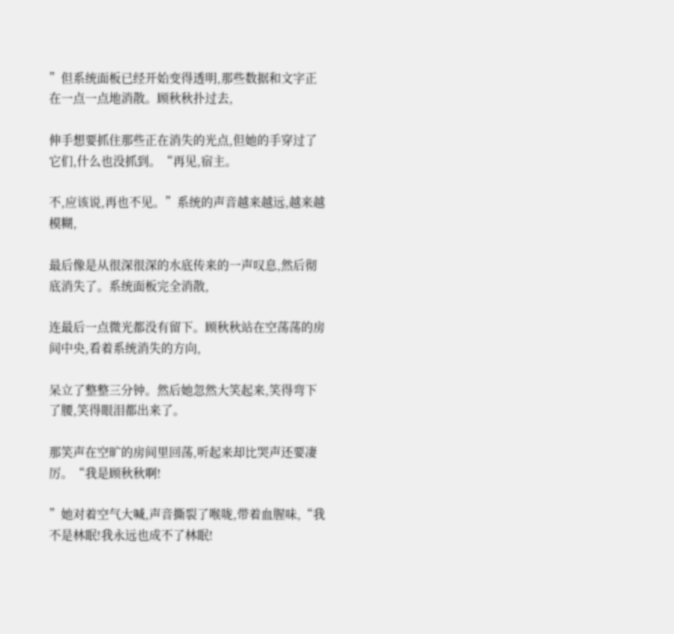”但系统面板已经开始变得透明,那些数据和文字正在一点一点地消散。顾秋秋扑过去,

伸手想要抓住那些正在消失的光点,但她的手穿过了它们,什么也没抓到。“再见,宿主。

不,应该说,再也不见。”系统的声音越来越远,越来越模糊,

最后像是从很深很深的水底传来的一声叹息,然后彻底消失了。系统面板完全消散,

连最后一点微光都没有留下。顾秋秋站在空荡荡的房间中央,看着系统消失的方向,

呆立了整整三分钟。然后她忽然大笑起来,笑得弯下了腰,笑得眼泪都出来了。

那笑声在空旷的房间里回荡,听起来却比哭声还要凄厉。“我是顾秋秋啊!

”她对着空气大喊,声音撕裂了喉咙,带着血腥味,“我不是林眠!我永远也成不了林眠!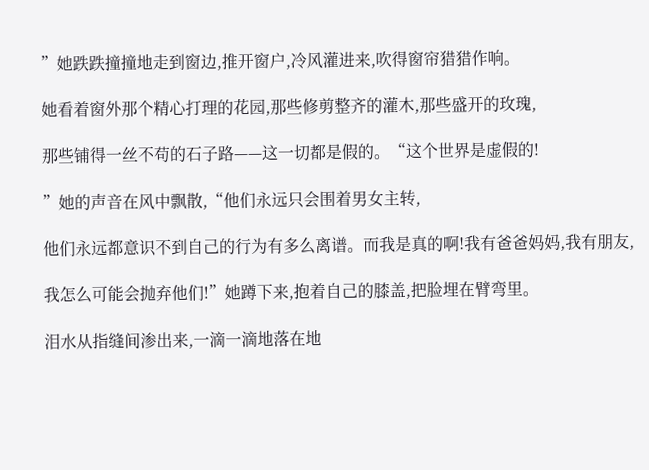”她跌跌撞撞地走到窗边,推开窗户,冷风灌进来,吹得窗帘猎猎作响。

她看着窗外那个精心打理的花园,那些修剪整齐的灌木,那些盛开的玫瑰,

那些铺得一丝不苟的石子路——这一切都是假的。“这个世界是虚假的!

”她的声音在风中飘散,“他们永远只会围着男女主转,

他们永远都意识不到自己的行为有多么离谱。而我是真的啊!我有爸爸妈妈,我有朋友,

我怎么可能会抛弃他们!”她蹲下来,抱着自己的膝盖,把脸埋在臂弯里。

泪水从指缝间渗出来,一滴一滴地落在地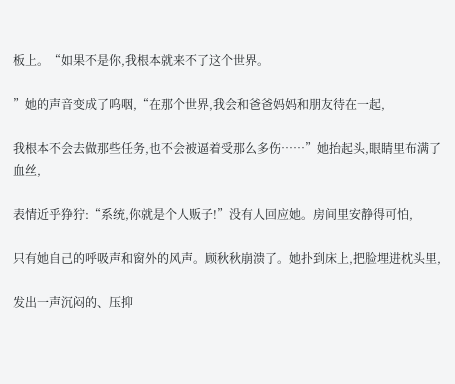板上。“如果不是你,我根本就来不了这个世界。

”她的声音变成了呜咽,“在那个世界,我会和爸爸妈妈和朋友待在一起,

我根本不会去做那些任务,也不会被逼着受那么多伤……”她抬起头,眼睛里布满了血丝,

表情近乎狰狞:“系统,你就是个人贩子!”没有人回应她。房间里安静得可怕,

只有她自己的呼吸声和窗外的风声。顾秋秋崩溃了。她扑到床上,把脸埋进枕头里,

发出一声沉闷的、压抑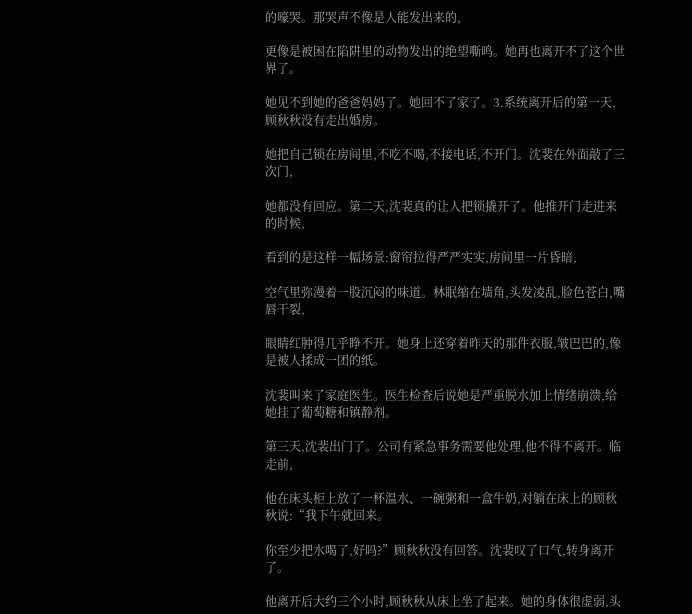的嚎哭。那哭声不像是人能发出来的,

更像是被困在陷阱里的动物发出的绝望嘶鸣。她再也离开不了这个世界了。

她见不到她的爸爸妈妈了。她回不了家了。3.系统离开后的第一天,顾秋秋没有走出婚房。

她把自己锁在房间里,不吃不喝,不接电话,不开门。沈裴在外面敲了三次门,

她都没有回应。第二天,沈裴真的让人把锁撬开了。他推开门走进来的时候,

看到的是这样一幅场景:窗帘拉得严严实实,房间里一片昏暗,

空气里弥漫着一股沉闷的味道。林眠缩在墙角,头发凌乱,脸色苍白,嘴唇干裂,

眼睛红肿得几乎睁不开。她身上还穿着昨天的那件衣服,皱巴巴的,像是被人揉成一团的纸。

沈裴叫来了家庭医生。医生检查后说她是严重脱水加上情绪崩溃,给她挂了葡萄糖和镇静剂。

第三天,沈裴出门了。公司有紧急事务需要他处理,他不得不离开。临走前,

他在床头柜上放了一杯温水、一碗粥和一盒牛奶,对躺在床上的顾秋秋说:“我下午就回来。

你至少把水喝了,好吗?”顾秋秋没有回答。沈裴叹了口气,转身离开了。

他离开后大约三个小时,顾秋秋从床上坐了起来。她的身体很虚弱,头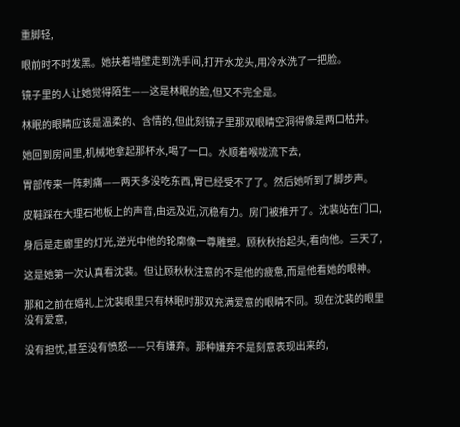重脚轻,

眼前时不时发黑。她扶着墙壁走到洗手间,打开水龙头,用冷水洗了一把脸。

镜子里的人让她觉得陌生——这是林眠的脸,但又不完全是。

林眠的眼睛应该是温柔的、含情的,但此刻镜子里那双眼睛空洞得像是两口枯井。

她回到房间里,机械地拿起那杯水,喝了一口。水顺着喉咙流下去,

胃部传来一阵刺痛——两天多没吃东西,胃已经受不了了。然后她听到了脚步声。

皮鞋踩在大理石地板上的声音,由远及近,沉稳有力。房门被推开了。沈裴站在门口,

身后是走廊里的灯光,逆光中他的轮廓像一尊雕塑。顾秋秋抬起头,看向他。三天了,

这是她第一次认真看沈裴。但让顾秋秋注意的不是他的疲惫,而是他看她的眼神。

那和之前在婚礼上沈裴眼里只有林眠时那双充满爱意的眼睛不同。现在沈裴的眼里没有爱意,

没有担忧,甚至没有愤怒——只有嫌弃。那种嫌弃不是刻意表现出来的,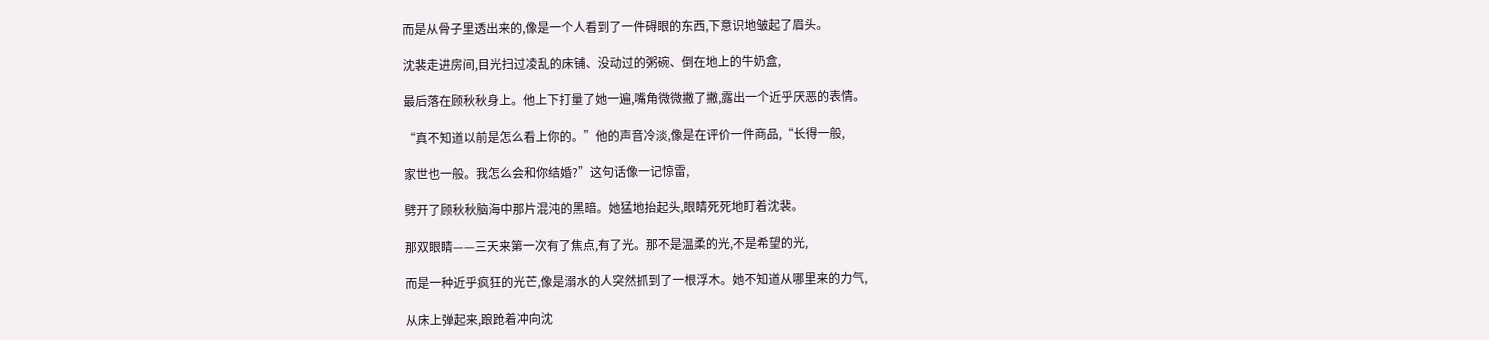而是从骨子里透出来的,像是一个人看到了一件碍眼的东西,下意识地皱起了眉头。

沈裴走进房间,目光扫过凌乱的床铺、没动过的粥碗、倒在地上的牛奶盒,

最后落在顾秋秋身上。他上下打量了她一遍,嘴角微微撇了撇,露出一个近乎厌恶的表情。

“真不知道以前是怎么看上你的。”他的声音冷淡,像是在评价一件商品,“长得一般,

家世也一般。我怎么会和你结婚?”这句话像一记惊雷,

劈开了顾秋秋脑海中那片混沌的黑暗。她猛地抬起头,眼睛死死地盯着沈裴。

那双眼睛——三天来第一次有了焦点,有了光。那不是温柔的光,不是希望的光,

而是一种近乎疯狂的光芒,像是溺水的人突然抓到了一根浮木。她不知道从哪里来的力气,

从床上弹起来,踉跄着冲向沈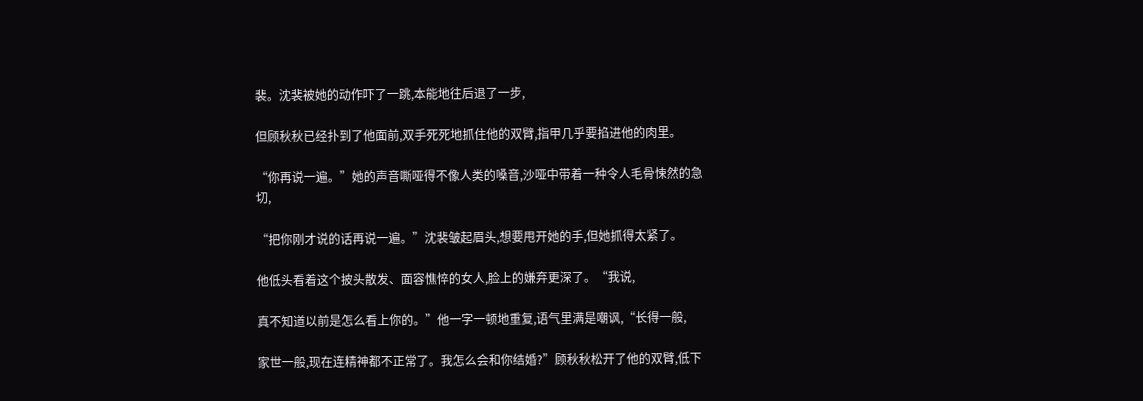裴。沈裴被她的动作吓了一跳,本能地往后退了一步,

但顾秋秋已经扑到了他面前,双手死死地抓住他的双臂,指甲几乎要掐进他的肉里。

“你再说一遍。”她的声音嘶哑得不像人类的嗓音,沙哑中带着一种令人毛骨悚然的急切,

“把你刚才说的话再说一遍。”沈裴皱起眉头,想要甩开她的手,但她抓得太紧了。

他低头看着这个披头散发、面容憔悴的女人,脸上的嫌弃更深了。“我说,

真不知道以前是怎么看上你的。”他一字一顿地重复,语气里满是嘲讽,“长得一般,

家世一般,现在连精神都不正常了。我怎么会和你结婚?”顾秋秋松开了他的双臂,低下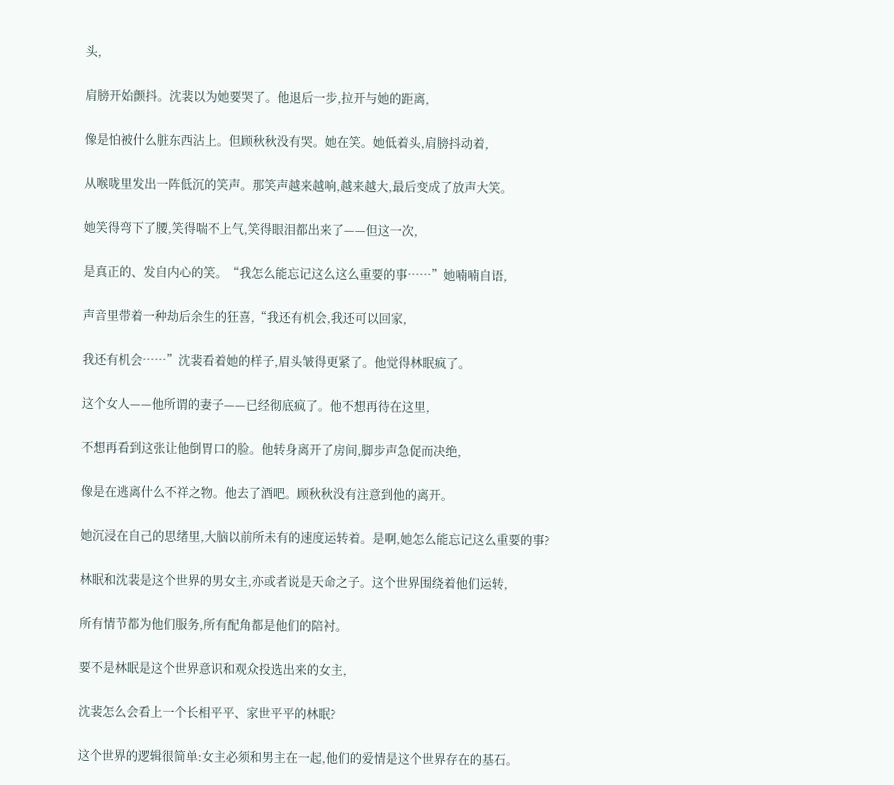头,

肩膀开始颤抖。沈裴以为她要哭了。他退后一步,拉开与她的距离,

像是怕被什么脏东西沾上。但顾秋秋没有哭。她在笑。她低着头,肩膀抖动着,

从喉咙里发出一阵低沉的笑声。那笑声越来越响,越来越大,最后变成了放声大笑。

她笑得弯下了腰,笑得喘不上气,笑得眼泪都出来了——但这一次,

是真正的、发自内心的笑。“我怎么能忘记这么这么重要的事……”她喃喃自语,

声音里带着一种劫后余生的狂喜,“我还有机会,我还可以回家,

我还有机会……”沈裴看着她的样子,眉头皱得更紧了。他觉得林眠疯了。

这个女人——他所谓的妻子——已经彻底疯了。他不想再待在这里,

不想再看到这张让他倒胃口的脸。他转身离开了房间,脚步声急促而决绝,

像是在逃离什么不祥之物。他去了酒吧。顾秋秋没有注意到他的离开。

她沉浸在自己的思绪里,大脑以前所未有的速度运转着。是啊,她怎么能忘记这么重要的事?

林眠和沈裴是这个世界的男女主,亦或者说是天命之子。这个世界围绕着他们运转,

所有情节都为他们服务,所有配角都是他们的陪衬。

要不是林眠是这个世界意识和观众投选出来的女主,

沈裴怎么会看上一个长相平平、家世平平的林眠?

这个世界的逻辑很简单:女主必须和男主在一起,他们的爱情是这个世界存在的基石。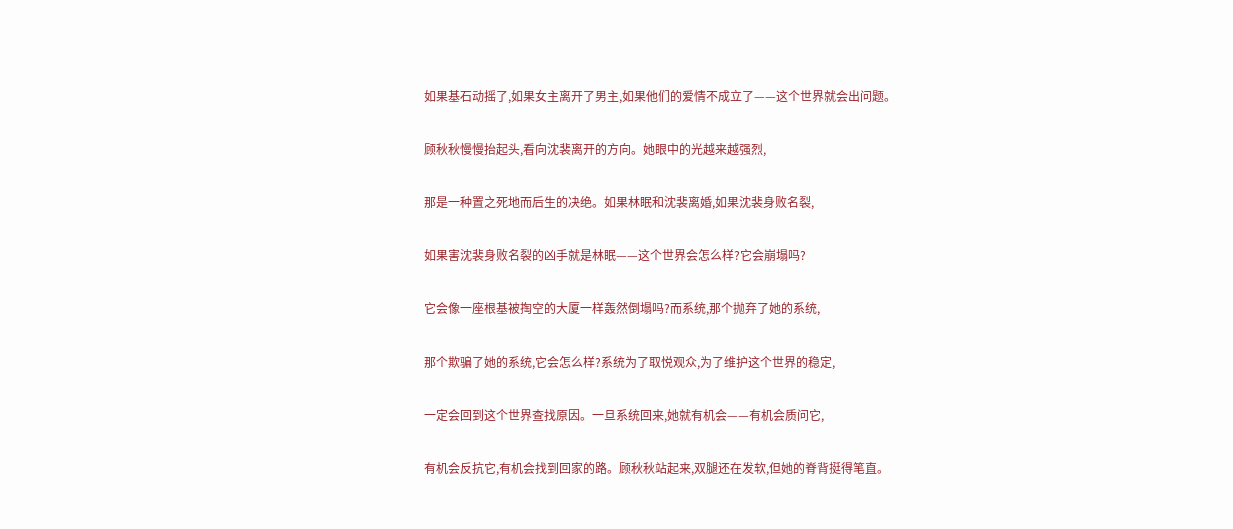如果基石动摇了,如果女主离开了男主,如果他们的爱情不成立了——这个世界就会出问题。

顾秋秋慢慢抬起头,看向沈裴离开的方向。她眼中的光越来越强烈,

那是一种置之死地而后生的决绝。如果林眠和沈裴离婚,如果沈裴身败名裂,

如果害沈裴身败名裂的凶手就是林眠——这个世界会怎么样?它会崩塌吗?

它会像一座根基被掏空的大厦一样轰然倒塌吗?而系统,那个抛弃了她的系统,

那个欺骗了她的系统,它会怎么样?系统为了取悦观众,为了维护这个世界的稳定,

一定会回到这个世界查找原因。一旦系统回来,她就有机会——有机会质问它,

有机会反抗它,有机会找到回家的路。顾秋秋站起来,双腿还在发软,但她的脊背挺得笔直。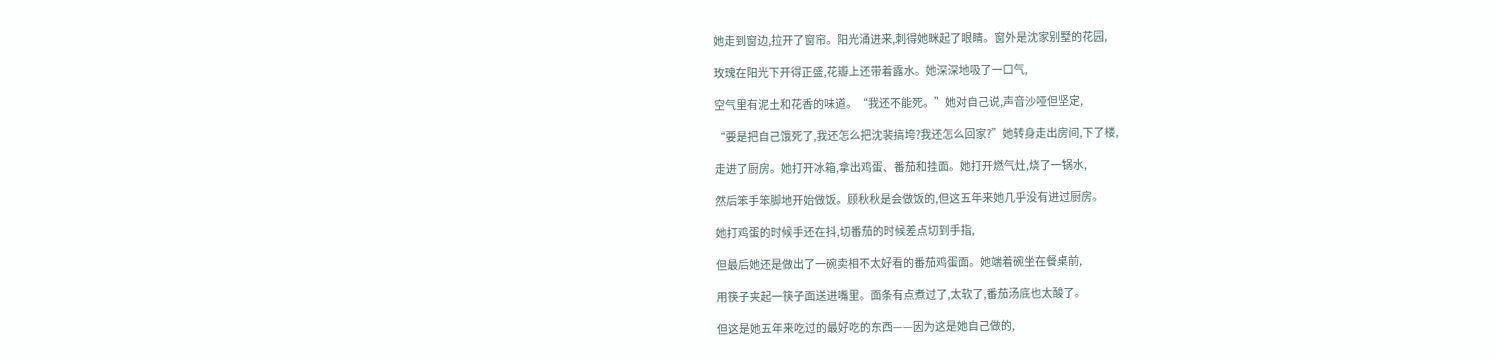她走到窗边,拉开了窗帘。阳光涌进来,刺得她眯起了眼睛。窗外是沈家别墅的花园,

玫瑰在阳光下开得正盛,花瓣上还带着露水。她深深地吸了一口气,

空气里有泥土和花香的味道。“我还不能死。”她对自己说,声音沙哑但坚定,

“要是把自己饿死了,我还怎么把沈裴搞垮?我还怎么回家?”她转身走出房间,下了楼,

走进了厨房。她打开冰箱,拿出鸡蛋、番茄和挂面。她打开燃气灶,烧了一锅水,

然后笨手笨脚地开始做饭。顾秋秋是会做饭的,但这五年来她几乎没有进过厨房。

她打鸡蛋的时候手还在抖,切番茄的时候差点切到手指,

但最后她还是做出了一碗卖相不太好看的番茄鸡蛋面。她端着碗坐在餐桌前,

用筷子夹起一筷子面送进嘴里。面条有点煮过了,太软了,番茄汤底也太酸了。

但这是她五年来吃过的最好吃的东西——因为这是她自己做的,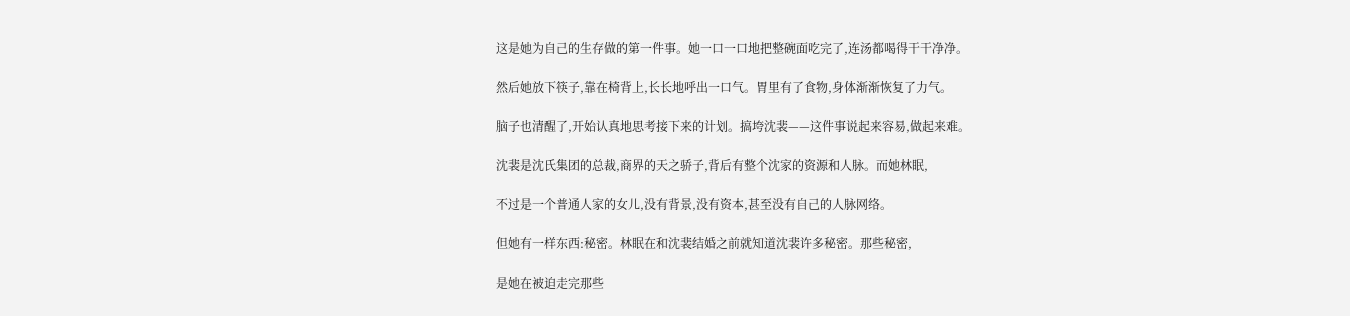这是她为自己的生存做的第一件事。她一口一口地把整碗面吃完了,连汤都喝得干干净净。

然后她放下筷子,靠在椅背上,长长地呼出一口气。胃里有了食物,身体渐渐恢复了力气。

脑子也清醒了,开始认真地思考接下来的计划。搞垮沈裴——这件事说起来容易,做起来难。

沈裴是沈氏集团的总裁,商界的天之骄子,背后有整个沈家的资源和人脉。而她林眠,

不过是一个普通人家的女儿,没有背景,没有资本,甚至没有自己的人脉网络。

但她有一样东西:秘密。林眠在和沈裴结婚之前就知道沈裴许多秘密。那些秘密,

是她在被迫走完那些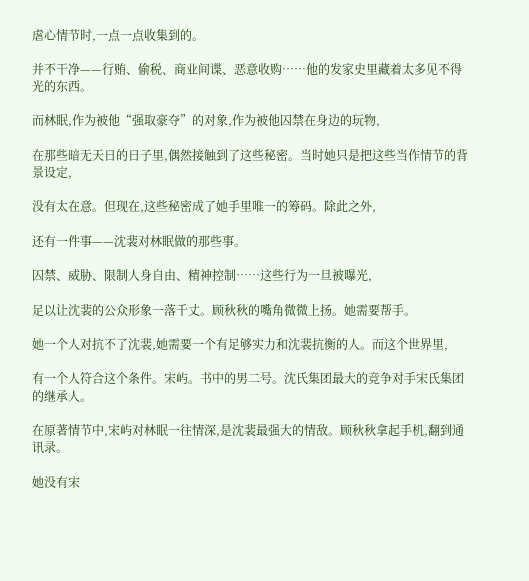虐心情节时,一点一点收集到的。

并不干净——行贿、偷税、商业间谍、恶意收购……他的发家史里藏着太多见不得光的东西。

而林眠,作为被他“强取豪夺”的对象,作为被他囚禁在身边的玩物,

在那些暗无天日的日子里,偶然接触到了这些秘密。当时她只是把这些当作情节的背景设定,

没有太在意。但现在,这些秘密成了她手里唯一的筹码。除此之外,

还有一件事——沈裴对林眠做的那些事。

囚禁、威胁、限制人身自由、精神控制……这些行为一旦被曝光,

足以让沈裴的公众形象一落千丈。顾秋秋的嘴角微微上扬。她需要帮手。

她一个人对抗不了沈裴,她需要一个有足够实力和沈裴抗衡的人。而这个世界里,

有一个人符合这个条件。宋屿。书中的男二号。沈氏集团最大的竞争对手宋氏集团的继承人。

在原著情节中,宋屿对林眠一往情深,是沈裴最强大的情敌。顾秋秋拿起手机,翻到通讯录。

她没有宋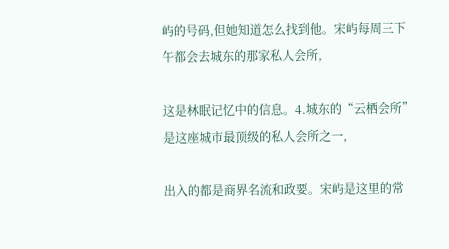屿的号码,但她知道怎么找到他。宋屿每周三下午都会去城东的那家私人会所,

这是林眠记忆中的信息。4.城东的“云栖会所”是这座城市最顶级的私人会所之一,

出入的都是商界名流和政要。宋屿是这里的常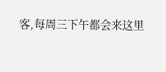客,每周三下午都会来这里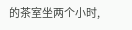的茶室坐两个小时,